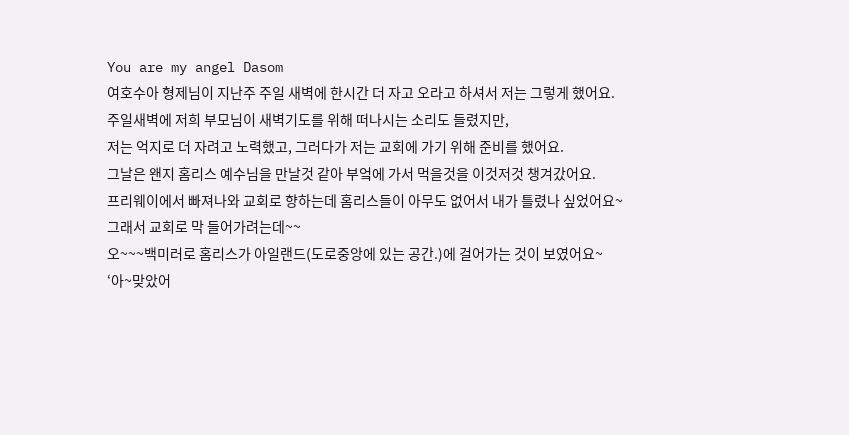You are my angel Dasom
여호수아 형제님이 지난주 주일 새벽에 한시간 더 자고 오라고 하셔서 저는 그렇게 했어요.
주일새벽에 저희 부모님이 새벽기도를 위해 떠나시는 소리도 들렸지만,
저는 억지로 더 자려고 노력했고, 그러다가 저는 교회에 가기 위해 준비를 했어요.
그날은 왠지 홈리스 예수님을 만날것 같아 부엌에 가서 먹을것을 이것저것 챙겨갔어요.
프리웨이에서 빠져나와 교회로 향하는데 홈리스들이 아무도 없어서 내가 틀렸나 싶었어요~
그래서 교회로 막 들어가려는데~~
오~~~백미러로 홈리스가 아일랜드(도로중앙에 있는 공간.)에 걸어가는 것이 보였어요~
‘아~맞았어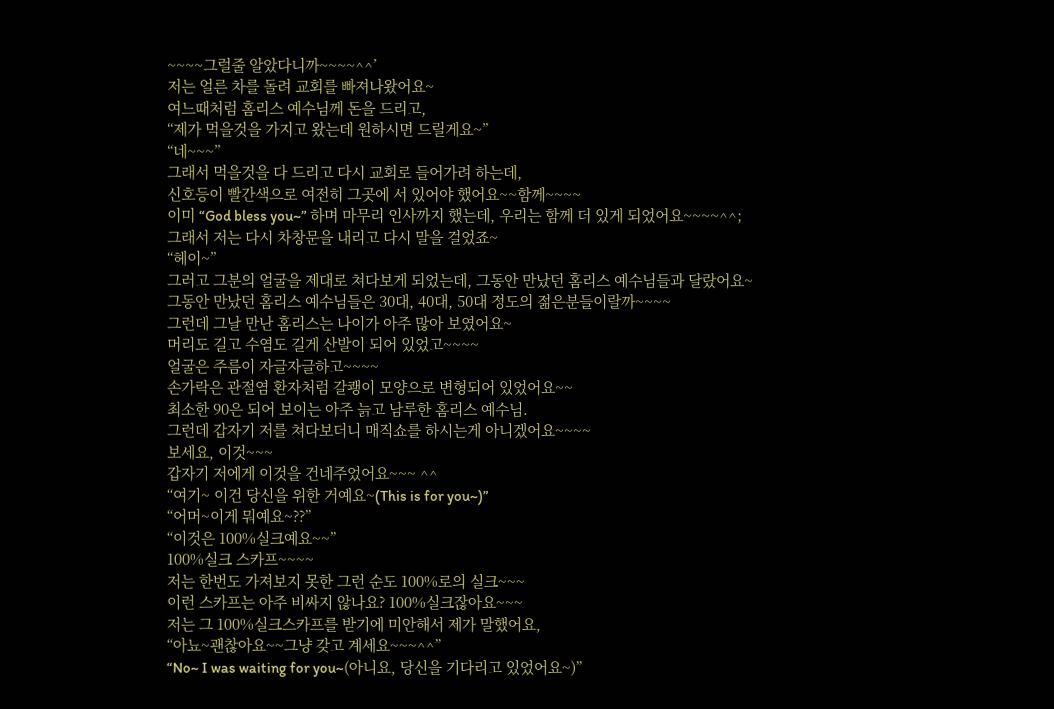~~~~그럴줄 알았다니까~~~~^^’
저는 얼른 차를 돌려 교회를 빠져나왔어요~
여느때처럼 홈리스 예수님께 돈을 드리고,
“제가 먹을것을 가지고 왔는데 원하시면 드릴게요~”
“네~~~”
그래서 먹을것을 다 드리고 다시 교회로 들어가려 하는데,
신호등이 빨간색으로 여전히 그곳에 서 있어야 했어요~~함께~~~~
이미 “God bless you~” 하며 마무리 인사까지 했는데, 우리는 함께 더 있게 되었어요~~~~^^;
그래서 저는 다시 차창문을 내리고 다시 말을 걸었죠~
“헤이~”
그러고 그분의 얼굴을 제대로 쳐다보게 되었는데, 그동안 만났던 홈리스 예수님들과 달랐어요~
그동안 만났던 홈리스 예수님들은 30대, 40대, 50대 정도의 젊은분들이랄까~~~~
그런데 그날 만난 홈리스는 나이가 아주 많아 보였어요~
머리도 길고 수염도 길게 산발이 되어 있었고~~~~
얼굴은 주름이 자글자글하고~~~~
손가락은 관절염 환자처럼 갈쾡이 모양으로 변형되어 있었어요~~
최소한 90은 되어 보이는 아주 늙고 남루한 홈리스 예수님.
그런데 갑자기 저를 쳐다보더니 매직쇼를 하시는게 아니겠어요~~~~
보세요, 이것~~~
갑자기 저에게 이것을 건네주었어요~~~ ^^
“여기~ 이건 당신을 위한 거예요~(This is for you~)”
“어머~이게 뭐예요~??”
“이것은 100%실크예요~~”
100%실크 스카프~~~~
저는 한번도 가져보지 못한 그런 순도 100%로의 실크~~~
이런 스카프는 아주 비싸지 않나요? 100%실크잖아요~~~
저는 그 100%실크스카프를 받기에 미안해서 제가 말했어요,
“아뇨~괜찮아요~~그냥 갖고 계세요~~~^^”
“No~ I was waiting for you~(아니요, 당신을 기다리고 있었어요~)”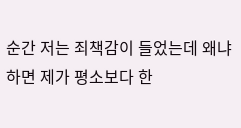순간 저는 죄책감이 들었는데 왜냐하면 제가 평소보다 한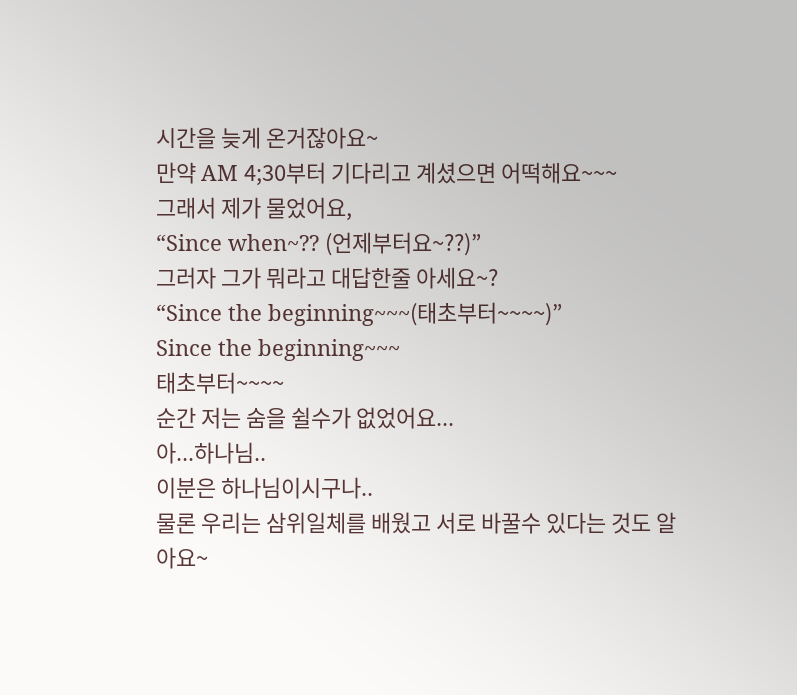시간을 늦게 온거잖아요~
만약 AM 4;30부터 기다리고 계셨으면 어떡해요~~~
그래서 제가 물었어요,
“Since when~?? (언제부터요~??)”
그러자 그가 뭐라고 대답한줄 아세요~?
“Since the beginning~~~(태초부터~~~~)”
Since the beginning~~~
태초부터~~~~
순간 저는 숨을 쉴수가 없었어요...
아...하나님..
이분은 하나님이시구나..
물론 우리는 삼위일체를 배웠고 서로 바꿀수 있다는 것도 알아요~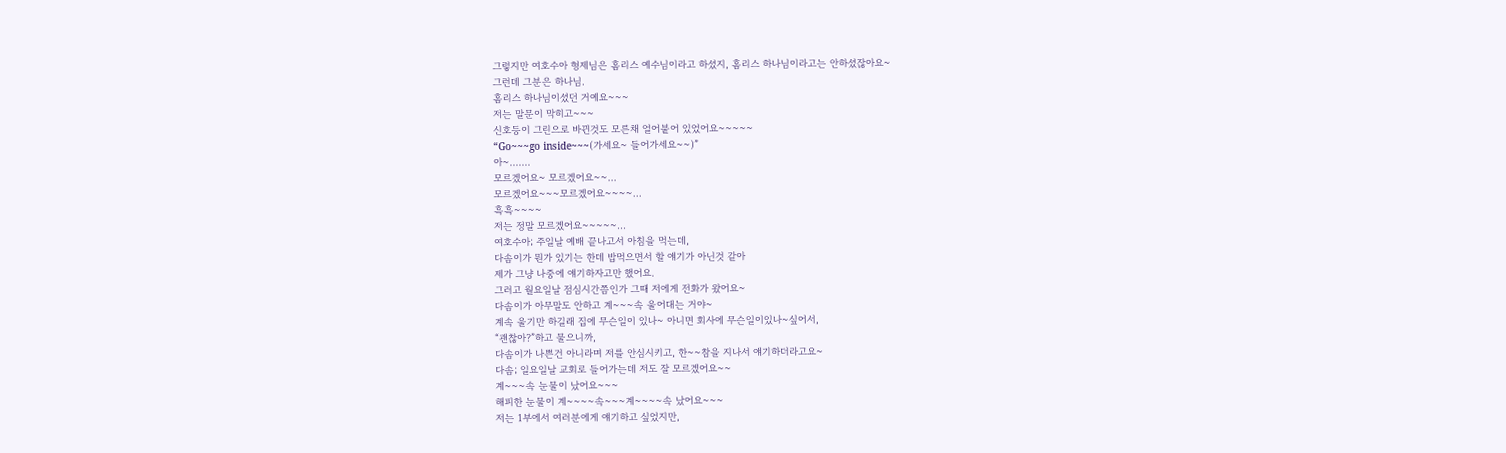그렇지만 여호수아 형제님은 홈리스 예수님이라고 하셨지, 홈리스 하나님이라고는 안하셨잖아요~
그런데 그분은 하나님.
홈리스 하나님이셨던 거예요~~~
저는 말문이 막히고~~~
신호등이 그린으로 바뀐것도 모른채 얼어붙어 있었어요~~~~~
“Go~~~go inside~~~(가세요~ 들어가세요~~)”
아~.......
모르겠어요~ 모르겠어요~~...
모르겠어요~~~모르겠어요~~~~...
흑흑~~~~
저는 정말 모르겠어요~~~~~...
여호수아; 주일날 예배 끝나고서 아침을 먹는데,
다솜이가 뭔가 있기는 한데 밥먹으면서 할 얘기가 아닌것 같아
제가 그냥 나중에 얘기하자고만 했어요.
그러고 월요일날 점심시간쯤인가 그때 저에게 전화가 왔어요~
다솜이가 아무말도 안하고 계~~~속 울어대는 거야~
계속 울기만 하길래 집에 무슨일이 있나~ 아니면 회사에 무슨일이있나~싶어서,
“괜찮아?”하고 물으니까,
다솜이가 나쁜건 아니라며 저를 안심시키고, 한~~참을 지나서 얘기하더라고요~
다솜; 일요일날 교회로 들어가는데 저도 잘 모르겠어요~~
계~~~속 눈물이 났어요~~~
해피한 눈물이 계~~~~속~~~계~~~~속 났어요~~~
저는 1부에서 여러분에게 얘기하고 싶었지만,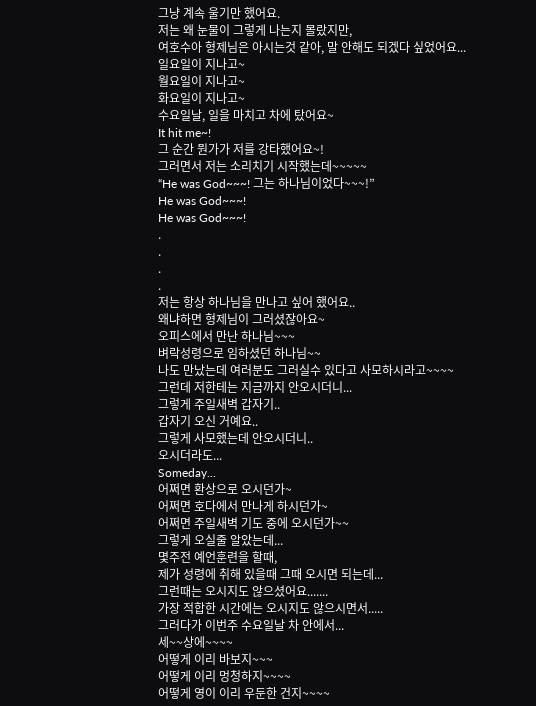그냥 계속 울기만 했어요.
저는 왜 눈물이 그렇게 나는지 몰랐지만,
여호수아 형제님은 아시는것 같아, 말 안해도 되겠다 싶었어요...
일요일이 지나고~
월요일이 지나고~
화요일이 지나고~
수요일날, 일을 마치고 차에 탔어요~
It hit me~!
그 순간 뭔가가 저를 강타했어요~!
그러면서 저는 소리치기 시작했는데~~~~~
“He was God~~~! 그는 하나님이었다~~~!”
He was God~~~!
He was God~~~!
.
.
.
.
저는 항상 하나님을 만나고 싶어 했어요..
왜냐하면 형제님이 그러셨잖아요~
오피스에서 만난 하나님~~~
벼락성령으로 임하셨던 하나님~~
나도 만났는데 여러분도 그러실수 있다고 사모하시라고~~~~
그런데 저한테는 지금까지 안오시더니...
그렇게 주일새벽 갑자기..
갑자기 오신 거예요..
그렇게 사모했는데 안오시더니..
오시더라도...
Someday...
어쩌면 환상으로 오시던가~
어쩌면 호다에서 만나게 하시던가~
어쩌면 주일새벽 기도 중에 오시던가~~
그렇게 오실줄 알았는데...
몇주전 예언훈련을 할때,
제가 성령에 취해 있을때 그때 오시면 되는데...
그런때는 오시지도 않으셨어요.......
가장 적합한 시간에는 오시지도 않으시면서.....
그러다가 이번주 수요일날 차 안에서...
세~~상에~~~~
어떻게 이리 바보지~~~
어떻게 이리 멍청하지~~~~
어떻게 영이 이리 우둔한 건지~~~~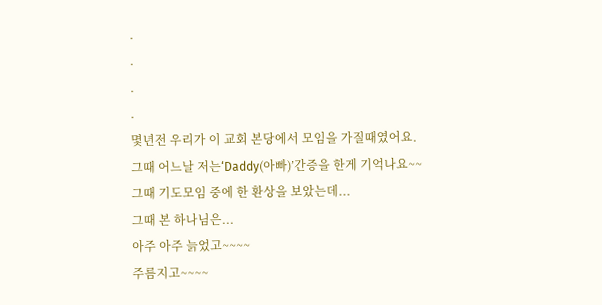.
.
.
.
몇년전 우리가 이 교회 본당에서 모임을 가질때였어요.
그때 어느날 저는‘Daddy(아빠)’간증을 한게 기억나요~~
그때 기도모임 중에 한 환상을 보았는데...
그때 본 하나님은...
아주 아주 늙었고~~~~
주름지고~~~~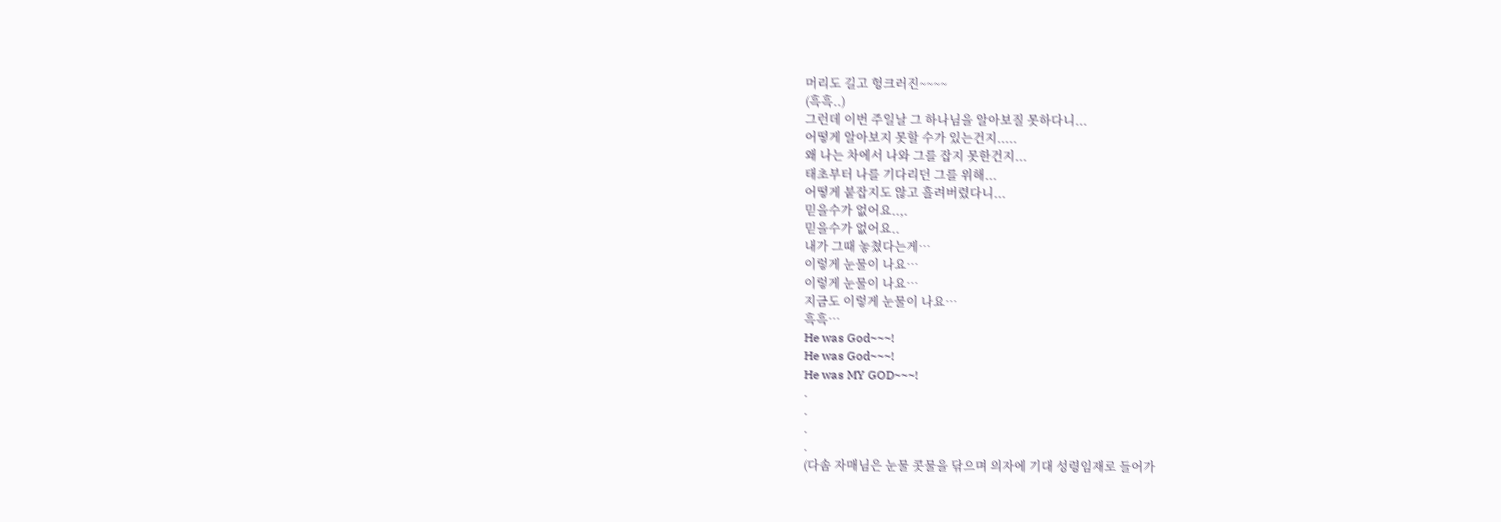머리도 길고 헝크러진~~~~
(흑흑..)
그런데 이번 주일날 그 하나님을 알아보질 못하다니...
어떻게 알아보지 못할 수가 있는건지.....
왜 나는 차에서 나와 그를 잡지 못한건지...
태초부터 나를 기다리던 그를 위해...
어떻게 붙잡지도 않고 흘려버렸다니...
믿을수가 없어요..,.
믿을수가 없어요..
내가 그때 놓쳤다는게…
이렇게 눈물이 나요…
이렇게 눈물이 나요…
지금도 이렇게 눈물이 나요…
흑흑…
He was God~~~!
He was God~~~!
He was MY GOD~~~!
.
.
.
.
(다솜 자매님은 눈물 콧물을 닦으며 의자에 기대 성령임재로 들어가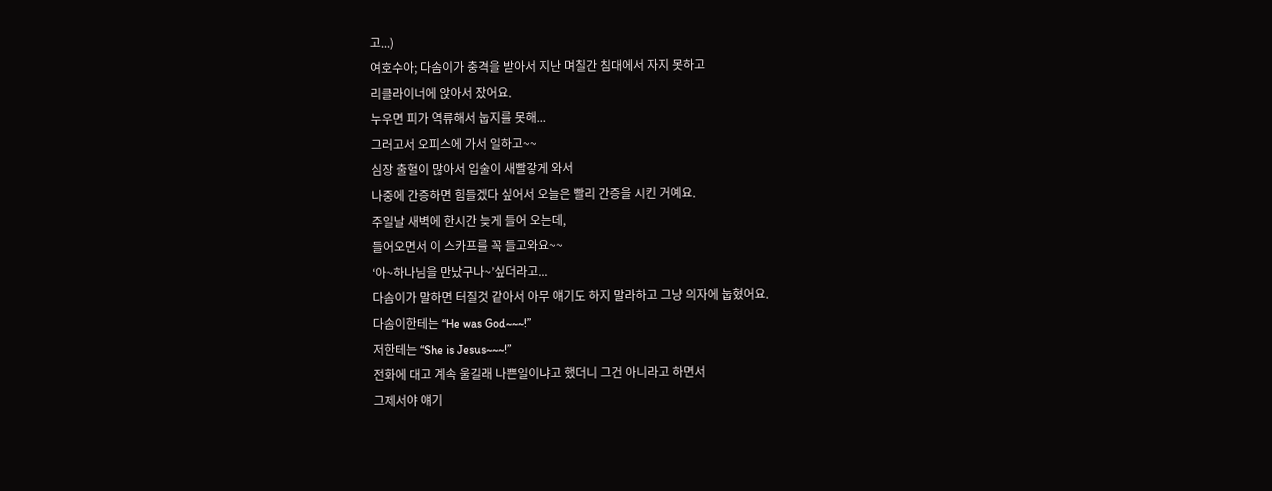고...)
여호수아; 다솜이가 충격을 받아서 지난 며칠간 침대에서 자지 못하고
리클라이너에 앉아서 잤어요.
누우면 피가 역류해서 눕지를 못해...
그러고서 오피스에 가서 일하고~~
심장 출혈이 많아서 입술이 새빨갛게 와서
나중에 간증하면 힘들겠다 싶어서 오늘은 빨리 간증을 시킨 거예요.
주일날 새벽에 한시간 늦게 들어 오는데,
들어오면서 이 스카프를 꼭 들고와요~~
‘아~하나님을 만났구나~’싶더라고...
다솜이가 말하면 터질것 같아서 아무 얘기도 하지 말라하고 그냥 의자에 눕혔어요.
다솜이한테는 “He was God~~~!”
저한테는 “She is Jesus~~~!”
전화에 대고 계속 울길래 나쁜일이냐고 했더니 그건 아니라고 하면서
그제서야 얘기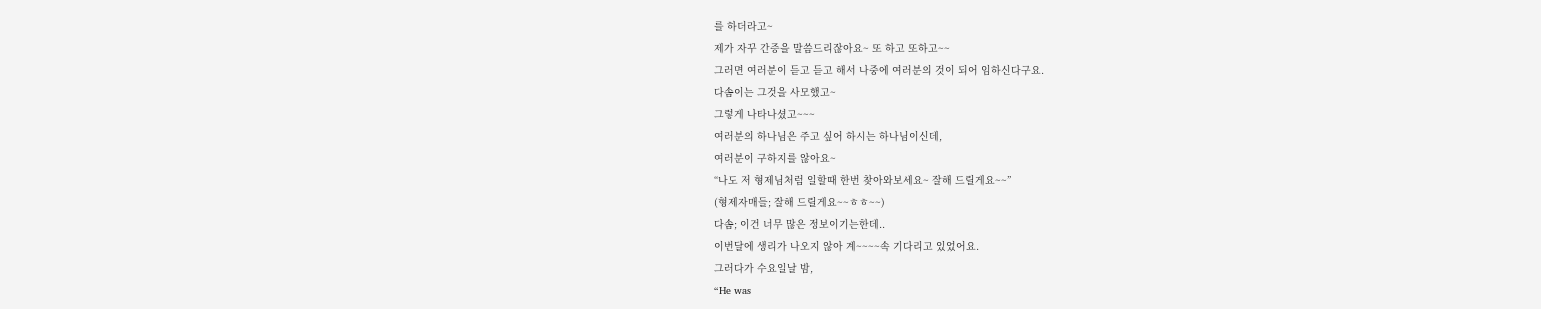를 하더라고~
제가 자꾸 간증을 말씀드리잖아요~ 또 하고 또하고~~
그러면 여러분이 듣고 듣고 해서 나중에 여러분의 것이 되어 임하신다구요.
다솜이는 그것을 사모했고~
그렇게 나타나셨고~~~
여러분의 하나님은 주고 싶어 하시는 하나님이신데,
여러분이 구하지를 않아요~
“나도 저 형제님처럼 일할때 한번 찾아와보세요~ 잘해 드릴게요~~”
(형제자매들; 잘해 드릴게요~~ㅎㅎ~~)
다솜; 이건 너무 많은 정보이기는한데..
이번달에 생리가 나오지 않아 계~~~~속 기다리고 있었어요.
그러다가 수요일날 밤,
“He was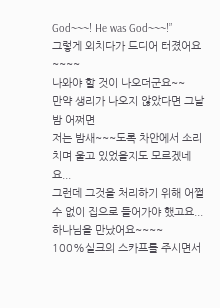God~~~! He was God~~~!”
그렇게 외치다가 드디어 터졌어요~~~~
나와야 할 것이 나오더군요~~
만약 생리가 나오지 않았다면 그날밤 어쩌면
저는 밤새~~~도록 차안에서 소리치며 울고 있었을지도 모르겠네요...
그런데 그것을 처리하기 위해 어쩔수 없이 집으로 들어가야 했고요...
하나님을 만났어요~~~~
100%실크의 스카프를 주시면서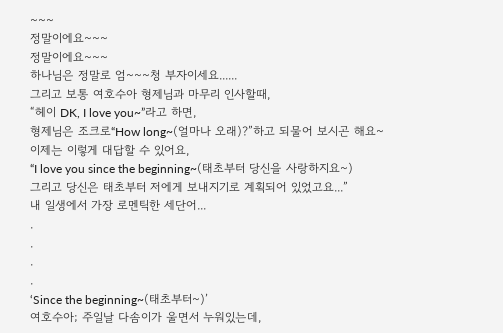~~~
정말이에요~~~
정말이에요~~~
하나님은 정말로 엄~~~청 부자이세요......
그리고 보통 여호수아 형제님과 마무리 인사할때,
“헤이 DK, I love you~”라고 하면,
형제님은 조크로“How long~(얼마나 오래)?”하고 되물어 보시곤 해요~
이제는 이렇게 대답할 수 있어요,
“I love you since the beginning~(태초부터 당신을 사랑하지요~)
그리고 당신은 태초부터 저에게 보내지기로 계획되어 있었고요...”
내 일생에서 가장 로멘틱한 세단어...
.
.
.
.
‘Since the beginning~(태초부터~)’
여호수아; 주일날 다솜이가 울면서 누워있는데,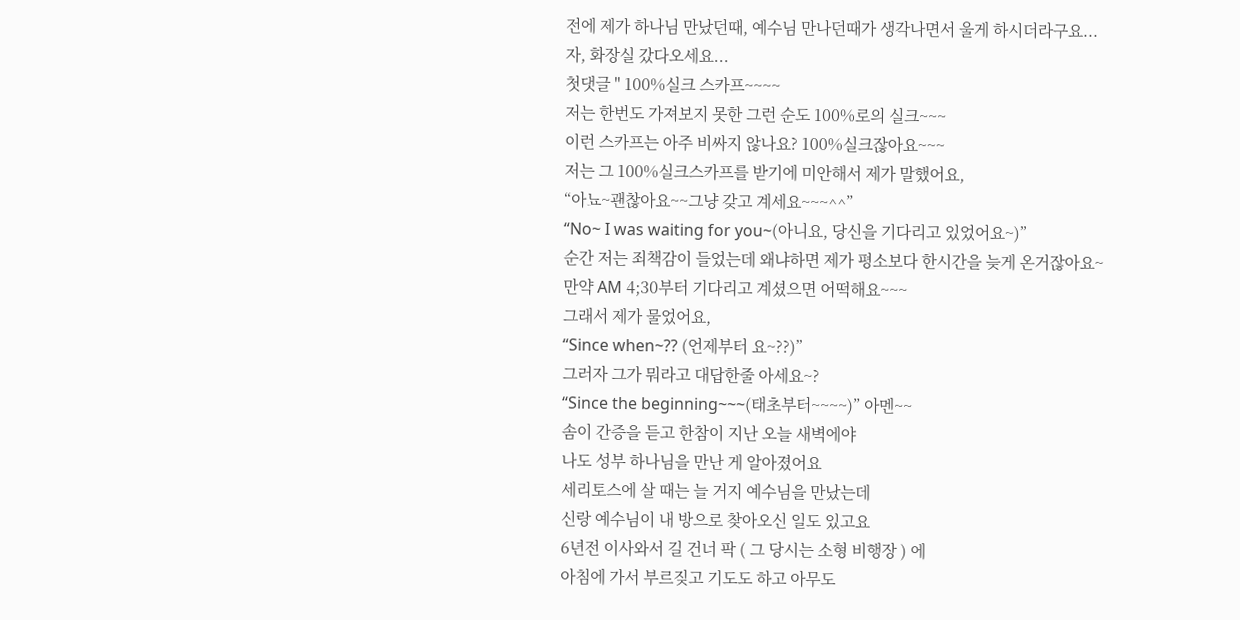전에 제가 하나님 만났던때, 예수님 만나던때가 생각나면서 울게 하시더라구요...
자, 화장실 갔다오세요...
첫댓글 " 100%실크 스카프~~~~
저는 한번도 가져보지 못한 그런 순도 100%로의 실크~~~
이런 스카프는 아주 비싸지 않나요? 100%실크잖아요~~~
저는 그 100%실크스카프를 받기에 미안해서 제가 말했어요,
“아뇨~괜찮아요~~그냥 갖고 계세요~~~^^”
“No~ I was waiting for you~(아니요, 당신을 기다리고 있었어요~)”
순간 저는 죄책감이 들었는데 왜냐하면 제가 평소보다 한시간을 늦게 온거잖아요~
만약 AM 4;30부터 기다리고 계셨으면 어떡해요~~~
그래서 제가 물었어요,
“Since when~?? (언제부터 요~??)”
그러자 그가 뭐라고 대답한줄 아세요~?
“Since the beginning~~~(태초부터~~~~)” 아멘~~
솜이 간증을 듣고 한참이 지난 오늘 새벽에야
나도 성부 하나님을 만난 게 알아졌어요
세리토스에 살 때는 늘 거지 예수님을 만났는데
신랑 예수님이 내 방으로 찾아오신 일도 있고요
6년전 이사와서 길 건너 팍 ( 그 당시는 소형 비행장 ) 에
아침에 가서 부르짖고 기도도 하고 아무도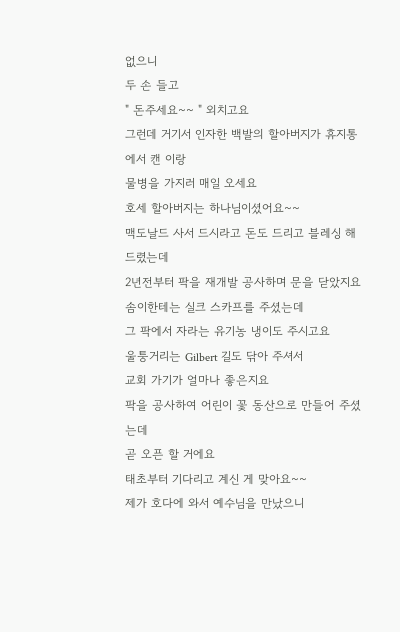없으니
두 손 들고
" 돈주세요~~ " 외치고요
그런데 거기서 인자한 백발의 할아버지가 휴지통에서 캔 이랑
물병을 가지러 매일 오세요
호세 할아버지는 하나님이셨어요~~
맥도날드 사서 드시라고 돈도 드리고 블레싱 해드렸는데
2년전부터 팍을 재개발 공사하며 문을 닫았지요
솜이한테는 실크 스카프를 주셨는데
그 팍에서 자라는 유기농 냉이도 주시고요
울퉁거리는 Gilbert 길도 닦아 주셔서
교회 가기가 얼마나 좋은지요
팍을 공사하여 어린이 꽃 동산으로 만들어 주셨는데
곧 오픈 할 거에요
태초부터 기다리고 계신 게 맞아요~~
제가 호다에 와서 예수님을 만났으니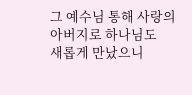그 예수님 통해 사랑의 아버지로 하나님도
새롭게 만났으니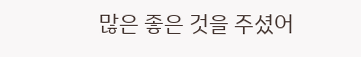많은 좋은 것을 주셨어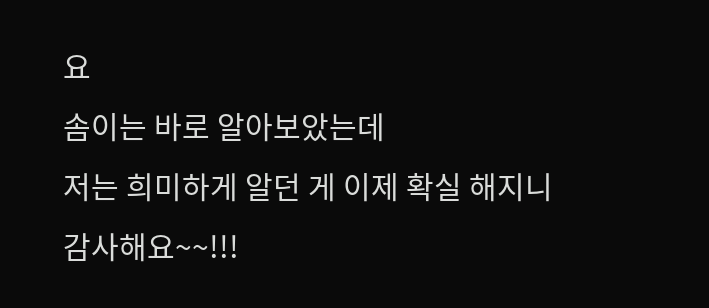요
솜이는 바로 알아보았는데
저는 희미하게 알던 게 이제 확실 해지니
감사해요~~!!!